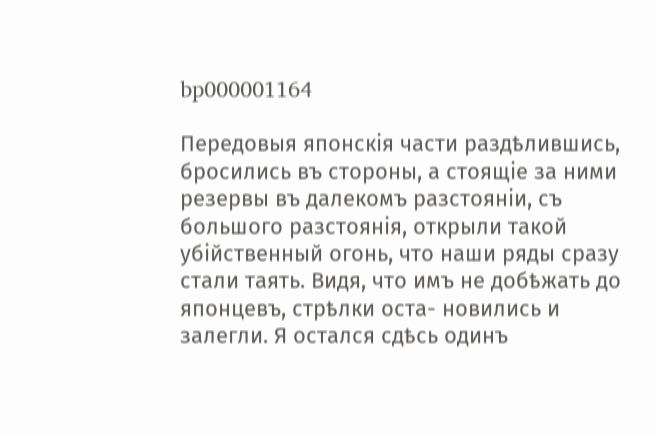bp000001164

Передовыя японскія части раздѣлившись, бросились въ стороны, а стоящіе за ними резервы въ далекомъ разстояніи, съ большого разстоянія, открыли такой убійственный огонь, что наши ряды сразу стали таять. Видя, что имъ не добѣжать до японцевъ, стрѣлки оста- новились и залегли. Я остался сдѣсь одинъ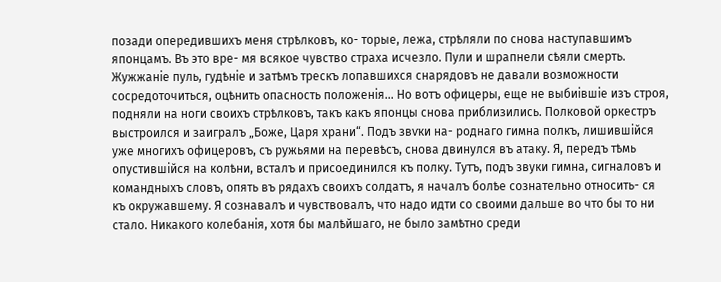позади опередившихъ меня стрѣлковъ, ко- торые, лежа, стрѣляли по снова наступавшимъ японцамъ. Въ это вре- мя всякое чувство страха исчезло. Пули и шрапнели сѣяли смерть. Жужжаніе пуль, гудѣніе и затѣмъ трескъ лопавшихся снарядовъ не давали возможности сосредоточиться, оцѣнить опасность положенія... Но вотъ офицеры, еще не выбиівшіе изъ строя, подняли на ноги своихъ стрѣлковъ, такъ какъ японцы снова приблизились. Полковой оркестръ выстроился и заигралъ „Боже, Царя храни“. Подъ звѵки на- роднаго гимна полкъ, лишившійся уже многихъ офицеровъ, съ ружьями на перевѣсъ, снова двинулся въ атаку. Я, передъ тѣмь опустившійся на колѣни, всталъ и присоединился къ полку. Тутъ, подъ звуки гимна, сигналовъ и командныхъ словъ, опять въ рядахъ своихъ солдатъ, я началъ болѣе сознательно относить- ся къ окружавшему. Я сознавалъ и чувствовалъ, что надо идти со своими дальше во что бы то ни стало. Никакого колебанія, хотя бы малѣйшаго, не было замѣтно среди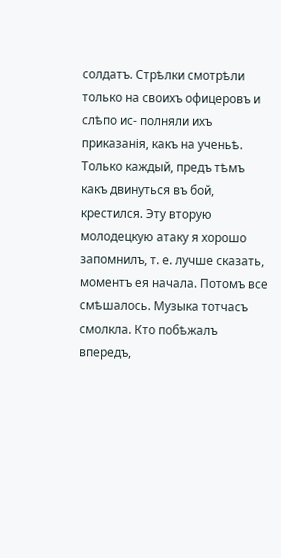солдатъ. Стрѣлки смотрѣли только на своихъ офицеровъ и слѣпо ис- полняли ихъ приказанія, какъ на ученьѣ. Только каждый, предъ тѣмъ какъ двинуться въ бой, крестился. Эту вторую молодецкую атаку я хорошо запомнилъ, т. е. лучше сказать, моментъ ея начала. Потомъ все смѣшалось. Музыка тотчасъ смолкла. Кто побѣжалъ впередъ,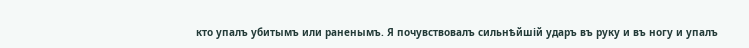кто упалъ убитымъ или раненымъ. Я почувствовалъ сильнѣйшій ударъ въ руку и въ ногу и упалъ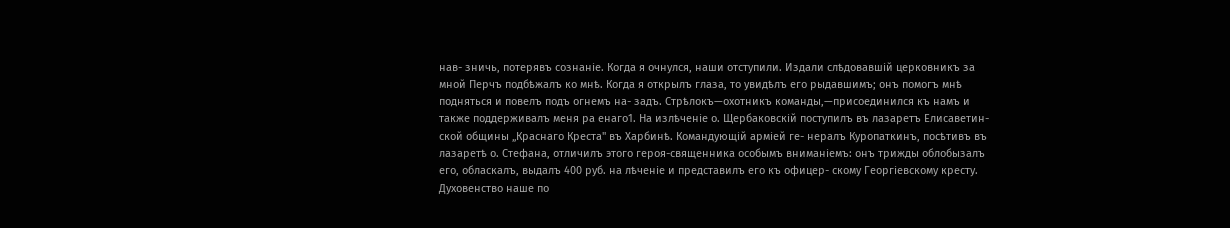нав- зничь, потерявъ сознаніе. Когда я очнулся, наши отступили. Издали слѣдовавшій церковникъ за мной Перчъ подбѣжалъ ко мнѣ. Когда я открылъ глаза, то увидѣлъ его рыдавшимъ; онъ помогъ мнѣ подняться и повелъ подъ огнемъ на- задъ. Стрѣлокъ—охотникъ команды,—присоединился къ намъ и также поддерживалъ меня ра енаго1. На излѣченіе о. Щербаковскій поступилъ въ лазаретъ Елисаветин- ской общины „Краснаго Креста" въ Харбинѣ. Командующій арміей ге- нералъ Куропаткинъ, посѣтивъ въ лазаретѣ о. Стефана, отличилъ этого героя-священника особымъ вниманіемъ: онъ трижды облобызалъ его, обласкалъ, выдалъ 400 руб. на лѣченіе и представилъ его къ офицер- скому Георгіевскому кресту. Духовенство наше по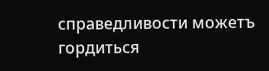справедливости можетъ гордиться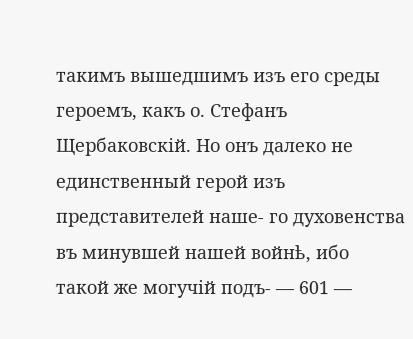такимъ вышедшимъ изъ его среды героемъ, какъ о. Стефанъ Щербаковскій. Но онъ далеко не единственный герой изъ представителей наше- го духовенства въ минувшей нашей войнѣ, ибо такой же могучій подъ- — 601 —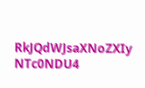RkJQdWJsaXNoZXIy NTc0NDU4